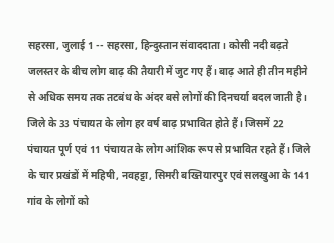सहरसा, जुलाई 1 -- सहरसा, हिन्दुस्तान संवाददाता। कोसी नदी बढ़ते जलस्तर के बीच लोग बाढ़ की तैयारी में जुट गए हैं। बाढ़ आते ही तीन महीने से अधिक समय तक तटबंध के अंदर बसे लोगों की दिनचर्या बदल जाती है। जिले के 33 पंचायत के लोग हर वर्ष बाढ़ प्रभावित होते हैं। जिसमें 22 पंचायत पूर्ण एवं 11 पंचायत के लोग आंशिक रूप से प्रभावित रहते हैं। जिले के चार प्रखंडों में महिषी, नवहट्टा, सिमरी बख्तियारपुर एवं सलखुआ के 141 गांव के लोगों को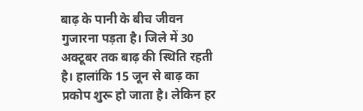बाढ़ के पानी के बीच जीवन गुजारना पड़ता है। जिले में 30 अक्टूबर तक बाढ़ की स्थिति रहती है। हालांकि 15 जून से बाढ़ का प्रकोप शुरू हो जाता है। लेकिन हर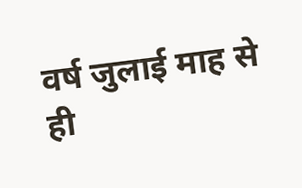वर्ष जुलाई माह से ही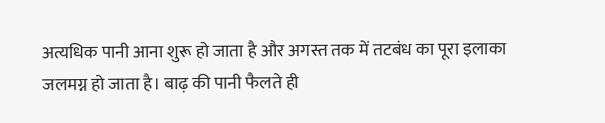अत्यधिक पानी आना शुरू हो जाता है और अगस्त तक में तटबंध का पूरा इलाका जलमग्न हो जाता है। बाढ़ की पानी फैलते ही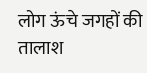लोग ऊंचे जगहों की तालाश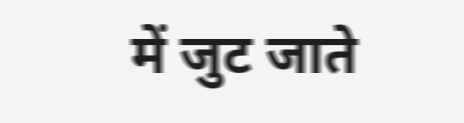में जुट जाते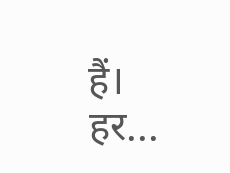हैं। हर...